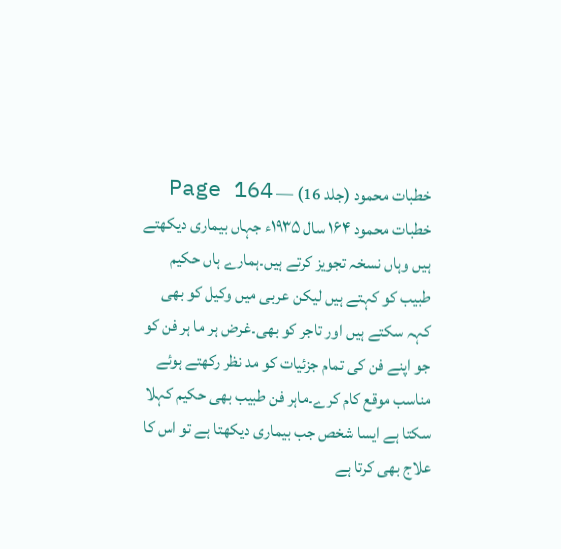خطبات محمود (جلد 16) — Page 164
خطبات محمود ۱۶۴ سال ۱۹۳۵ء جہاں بیماری دیکھتے ہیں وہاں نسخہ تجویز کرتے ہیں۔ہمارے ہاں حکیم طبیب کو کہتے ہیں لیکن عربی میں وکیل کو بھی کہہ سکتے ہیں اور تاجر کو بھی۔غرض ہر ما ہر فن کو جو اپنے فن کی تمام جزئیات کو مد نظر رکھتے ہوئے مناسب موقع کام کرے۔ماہر فن طبیب بھی حکیم کہلا سکتا ہے ایسا شخص جب بیماری دیکھتا ہے تو اس کا علاج بھی کرتا ہے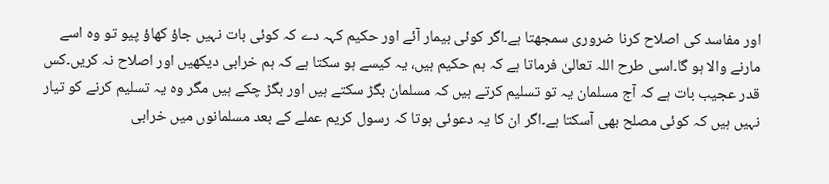اور مفاسد کی اصلاح کرنا ضروری سمجھتا ہے۔اگر کوئی بیمار آئے اور حکیم کہہ دے کہ کوئی بات نہیں جاؤ کھاؤ پیو تو وہ اسے مارنے والا ہو گا۔اسی طرح اللہ تعالیٰ فرماتا ہے کہ ہم حکیم ہیں، یہ کیسے ہو سکتا ہے کہ ہم خرابی دیکھیں اور اصلاح نہ کریں۔کس قدر عجیب بات ہے کہ آج مسلمان یہ تو تسلیم کرتے ہیں کہ مسلمان بگڑ سکتے ہیں اور بگڑ چکے ہیں مگر وہ یہ تسلیم کرنے کو تیار نہیں ہیں کہ کوئی مصلح بھی آسکتا ہے۔اگر ان کا یہ دعوئی ہوتا کہ رسول کریم عملے کے بعد مسلمانوں میں خرابی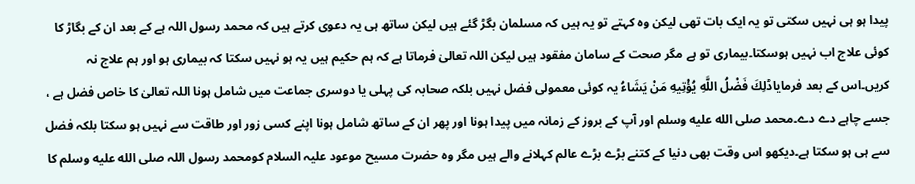پیدا ہو ہی نہیں سکتی تو یہ ایک بات تھی لیکن وہ کہتے تو یہ ہیں کہ مسلمان بگڑ گئے ہیں لیکن ساتھ ہی یہ دعوی کرتے ہیں کہ محمد رسول اللہ ہے کے بعد ان کے بگاڑ کا کوئی علاج اب نہیں ہوسکتا۔بیماری تو ہے مگر صحت کے سامان مفقود ہیں لیکن اللہ تعالیٰ فرماتا ہے کہ ہم حکیم ہیں یہ ہو نہیں سکتا کہ بیماری ہو اور ہم علاج نہ کریں۔اس کے بعد فرمایاڈلِكَ فَضْلُ اللَّهِ يُؤْتِيهِ مَنْ يَشَاءُ یہ کوئی معمولی فضل نہیں بلکہ صحابہ کی پہلی یا دوسری جماعت میں شامل ہونا اللہ تعالیٰ کا خاص فضل ہے ، جسے چاہے دے دے۔محمد صلى الله عليه وسلم اور آپ کے بروز کے زمانہ میں پیدا ہونا اور پھر ان کے ساتھ شامل ہونا اپنے کسی زور اور طاقت سے نہیں ہو سکتا بلکہ فضل سے ہی ہو سکتا ہے۔دیکھو اس وقت بھی دنیا کے کتنے بڑے بڑے عالم کہلانے والے ہیں مگر وہ حضرت مسیح موعود علیہ السلام کومحمد رسول اللہ صلى الله عليه وسلم کا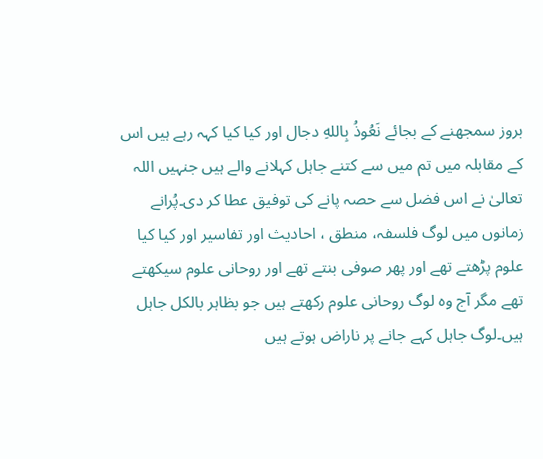بروز سمجھنے کے بجائے نَعُوذُ بِاللهِ دجال اور کیا کیا کہہ رہے ہیں اس کے مقابلہ میں تم میں سے کتنے جاہل کہلانے والے ہیں جنہیں اللہ تعالیٰ نے اس فضل سے حصہ پانے کی توفیق عطا کر دی۔پُرانے زمانوں میں لوگ فلسفہ، منطق ، احادیث اور تفاسیر اور کیا کیا علوم پڑھتے تھے اور پھر صوفی بنتے تھے اور روحانی علوم سیکھتے تھے مگر آج وہ لوگ روحانی علوم رکھتے ہیں جو بظاہر بالکل جاہل ہیں۔لوگ جاہل کہے جانے پر ناراض ہوتے ہیں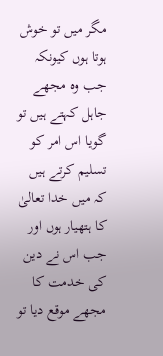مگر میں تو خوش ہوتا ہوں کیونکہ جب وہ مجھے جاہل کہتے ہیں تو گویا اس امر کو تسلیم کرتے ہیں کہ میں خدا تعالیٰ کا ہتھیار ہوں اور جب اس نے دین کی خدمت کا مجھے موقع دیا تو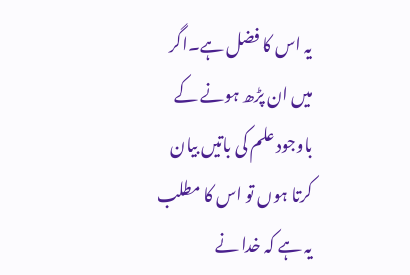یہ اس کا فضل ہے۔اگر میں ان پڑھ ہونے کے باوجود علم کی باتیں بیان کرتا ہوں تو اس کا مطلب یہ ہے کہ خدا نے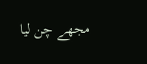مجھے چن لیا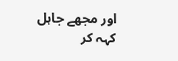اور مجھے جاہل کہہ کر